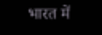भारत में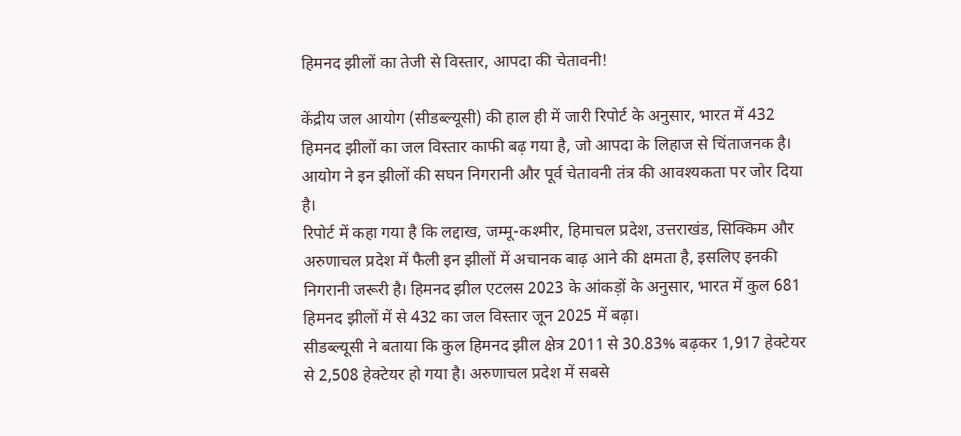हिमनद झीलों का तेजी से विस्तार, आपदा की चेतावनी!

केंद्रीय जल आयोग (सीडब्ल्यूसी) की हाल ही में जारी रिपोर्ट के अनुसार, भारत में 432 हिमनद झीलों का जल विस्तार काफी बढ़ गया है, जो आपदा के लिहाज से चिंताजनक है। आयोग ने इन झीलों की सघन निगरानी और पूर्व चेतावनी तंत्र की आवश्यकता पर जोर दिया है।
रिपोर्ट में कहा गया है कि लद्दाख, जम्मू-कश्मीर, हिमाचल प्रदेश, उत्तराखंड, सिक्किम और अरुणाचल प्रदेश में फैली इन झीलों में अचानक बाढ़ आने की क्षमता है, इसलिए इनकी निगरानी जरूरी है। हिमनद झील एटलस 2023 के आंकड़ों के अनुसार, भारत में कुल 681 हिमनद झीलों में से 432 का जल विस्तार जून 2025 में बढ़ा।
सीडब्ल्यूसी ने बताया कि कुल हिमनद झील क्षेत्र 2011 से 30.83% बढ़कर 1,917 हेक्टेयर से 2,508 हेक्टेयर हो गया है। अरुणाचल प्रदेश में सबसे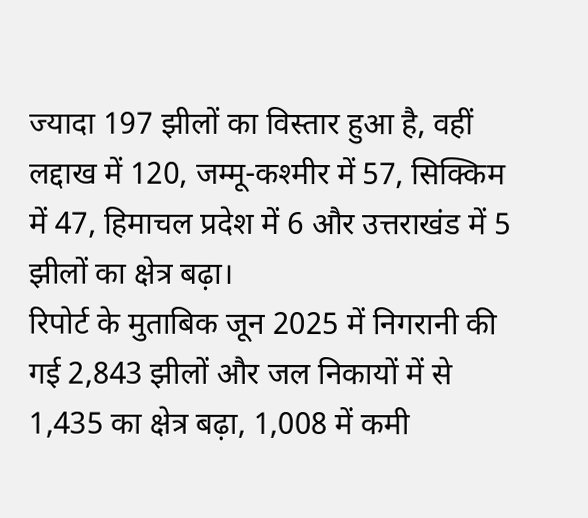ज्यादा 197 झीलों का विस्तार हुआ है, वहीं लद्दाख में 120, जम्मू-कश्मीर में 57, सिक्किम में 47, हिमाचल प्रदेश में 6 और उत्तराखंड में 5 झीलों का क्षेत्र बढ़ा।
रिपोर्ट के मुताबिक जून 2025 में निगरानी की गई 2,843 झीलों और जल निकायों में से 1,435 का क्षेत्र बढ़ा, 1,008 में कमी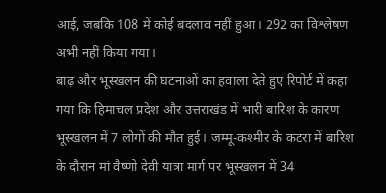आई, जबकि 108 में कोई बदलाव नहीं हुआ। 292 का विश्लेषण अभी नहीं किया गया।
बाढ़ और भूस्खलन की घटनाओं का हवाला देते हुए रिपोर्ट में कहा गया कि हिमाचल प्रदेश और उत्तराखंड में भारी बारिश के कारण भूस्खलन में 7 लोगों की मौत हुई। जम्मू-कश्मीर के कटरा में बारिश के दौरान मां वैष्णो देवी यात्रा मार्ग पर भूस्खलन में 34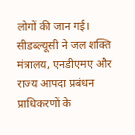लोगों की जान गई।
सीडब्ल्यूसी ने जल शक्ति मंत्रालय, एनडीएमए और राज्य आपदा प्रबंधन प्राधिकरणों के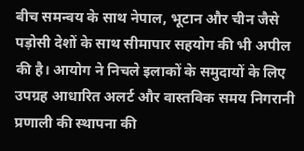बीच समन्वय के साथ नेपाल, भूटान और चीन जैसे पड़ोसी देशों के साथ सीमापार सहयोग की भी अपील की है। आयोग ने निचले इलाकों के समुदायों के लिए उपग्रह आधारित अलर्ट और वास्तविक समय निगरानी प्रणाली की स्थापना की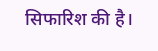सिफारिश की है।